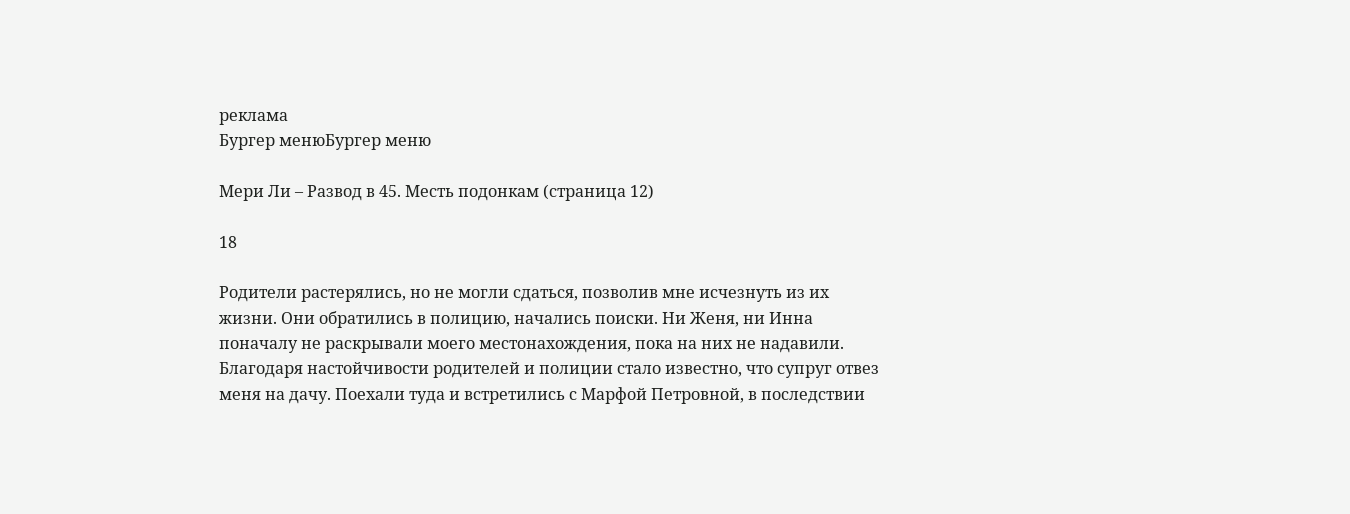реклама
Бургер менюБургер меню

Мери Ли – Развод в 45. Месть подонкам (страница 12)

18

Родители растерялись, но не могли сдаться, позволив мне исчезнуть из их жизни. Они обратились в полицию, начались поиски. Ни Женя, ни Инна поначалу не раскрывали моего местонахождения, пока на них не надавили. Благодаря настойчивости родителей и полиции стало известно, что супруг отвез меня на дачу. Поехали туда и встретились с Марфой Петровной, в последствии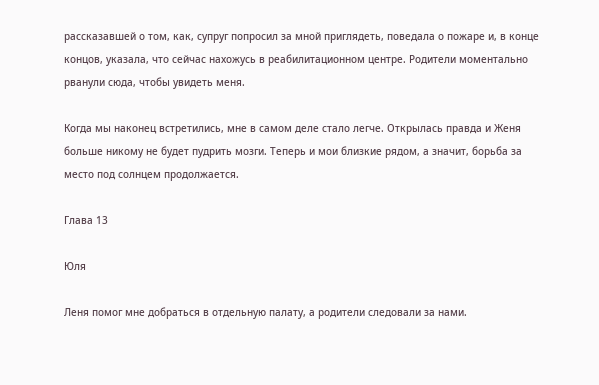рассказавшей о том, как, супруг попросил за мной приглядеть, поведала о пожаре и, в конце концов, указала, что сейчас нахожусь в реабилитационном центре. Родители моментально рванули сюда, чтобы увидеть меня.

Когда мы наконец встретились, мне в самом деле стало легче. Открылась правда и Женя больше никому не будет пудрить мозги. Теперь и мои близкие рядом, а значит, борьба за место под солнцем продолжается.

Глава 13

Юля

Леня помог мне добраться в отдельную палату, а родители следовали за нами.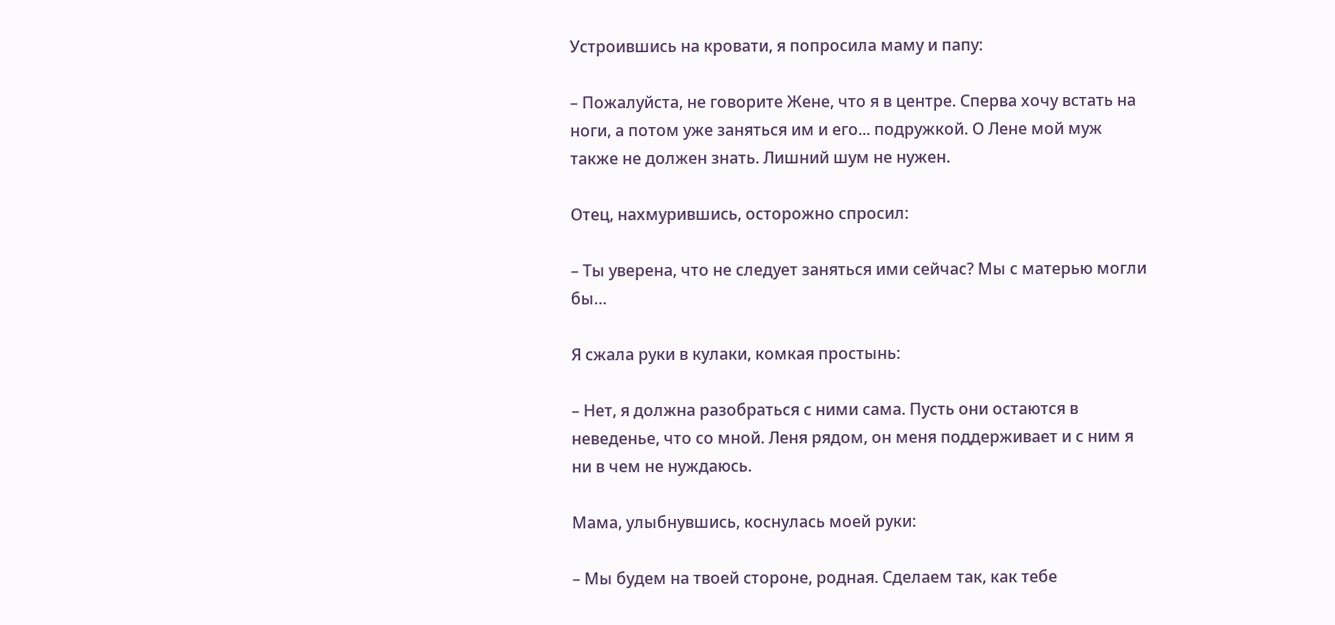Устроившись на кровати, я попросила маму и папу:

– Пожалуйста, не говорите Жене, что я в центре. Сперва хочу встать на ноги, а потом уже заняться им и его... подружкой. О Лене мой муж также не должен знать. Лишний шум не нужен.

Отец, нахмурившись, осторожно спросил:

– Ты уверена, что не следует заняться ими сейчас? Мы с матерью могли бы…

Я сжала руки в кулаки, комкая простынь:

– Нет, я должна разобраться с ними сама. Пусть они остаются в неведенье, что со мной. Леня рядом, он меня поддерживает и с ним я ни в чем не нуждаюсь.

Мама, улыбнувшись, коснулась моей руки:

– Мы будем на твоей стороне, родная. Сделаем так, как тебе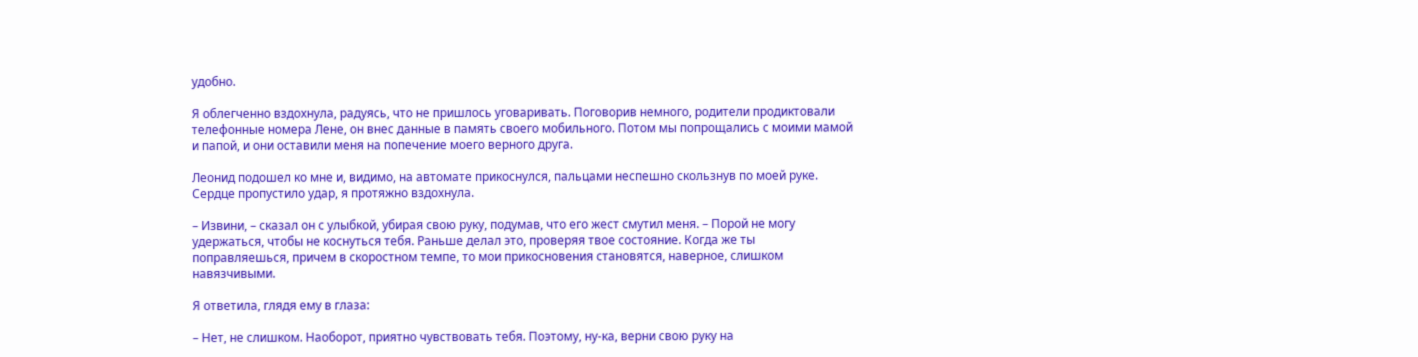удобно.

Я облегченно вздохнула, радуясь, что не пришлось уговаривать. Поговорив немного, родители продиктовали телефонные номера Лене, он внес данные в память своего мобильного. Потом мы попрощались с моими мамой и папой, и они оставили меня на попечение моего верного друга.

Леонид подошел ко мне и, видимо, на автомате прикоснулся, пальцами неспешно скользнув по моей руке. Сердце пропустило удар, я протяжно вздохнула.

– Извини, – сказал он с улыбкой, убирая свою руку, подумав, что его жест смутил меня. – Порой не могу удержаться, чтобы не коснуться тебя. Раньше делал это, проверяя твое состояние. Когда же ты поправляешься, причем в скоростном темпе, то мои прикосновения становятся, наверное, слишком навязчивыми.

Я ответила, глядя ему в глаза:

– Нет, не слишком. Наоборот, приятно чувствовать тебя. Поэтому, ну-ка, верни свою руку на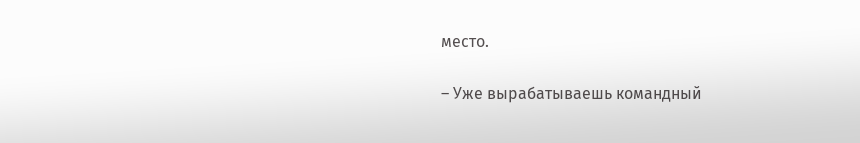место.

– Уже вырабатываешь командный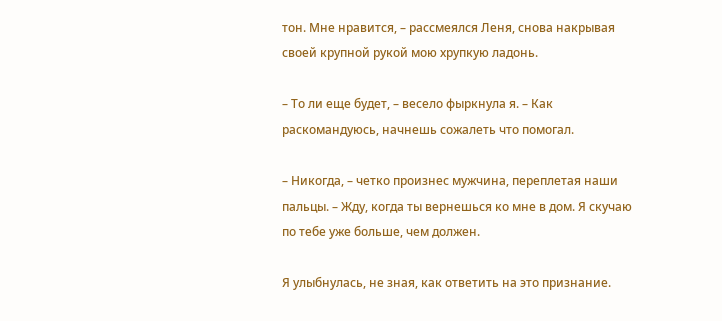тон. Мне нравится, – рассмеялся Леня, снова накрывая своей крупной рукой мою хрупкую ладонь.

– То ли еще будет, – весело фыркнула я. – Как раскомандуюсь, начнешь сожалеть что помогал.

– Никогда, – четко произнес мужчина, переплетая наши пальцы. – Жду, когда ты вернешься ко мне в дом. Я скучаю по тебе уже больше, чем должен.

Я улыбнулась, не зная, как ответить на это признание.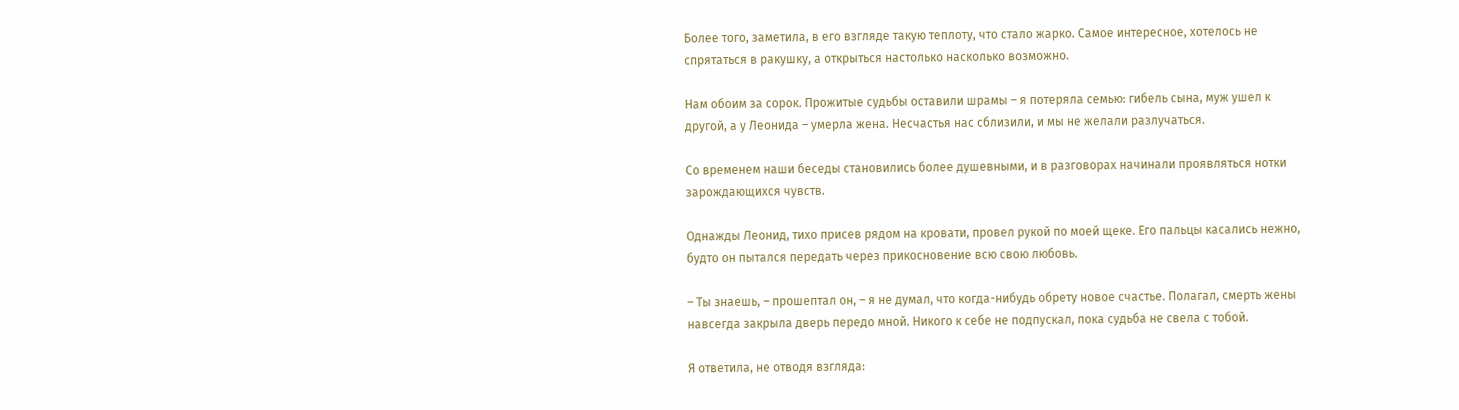Более того, заметила, в его взгляде такую теплоту, что стало жарко. Самое интересное, хотелось не спрятаться в ракушку, а открыться настолько насколько возможно.

Нам обоим за сорок. Прожитые судьбы оставили шрамы – я потеряла семью: гибель сына, муж ушел к другой, а у Леонида – умерла жена. Несчастья нас сблизили, и мы не желали разлучаться.

Со временем наши беседы становились более душевными, и в разговорах начинали проявляться нотки зарождающихся чувств.

Однажды Леонид, тихо присев рядом на кровати, провел рукой по моей щеке. Его пальцы касались нежно, будто он пытался передать через прикосновение всю свою любовь.

– Ты знаешь, – прошептал он, – я не думал, что когда-нибудь обрету новое счастье. Полагал, смерть жены навсегда закрыла дверь передо мной. Никого к себе не подпускал, пока судьба не свела с тобой.

Я ответила, не отводя взгляда: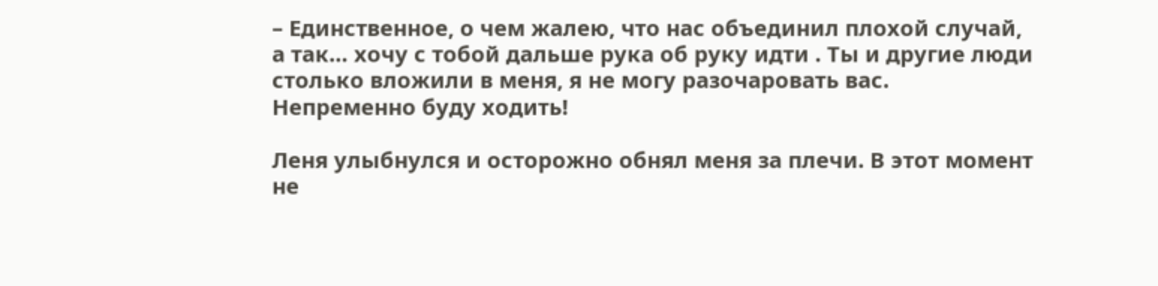– Единственное, о чем жалею, что нас объединил плохой случай, а так… хочу с тобой дальше рука об руку идти . Ты и другие люди столько вложили в меня, я не могу разочаровать вас. Непременно буду ходить!

Леня улыбнулся и осторожно обнял меня за плечи. В этот момент не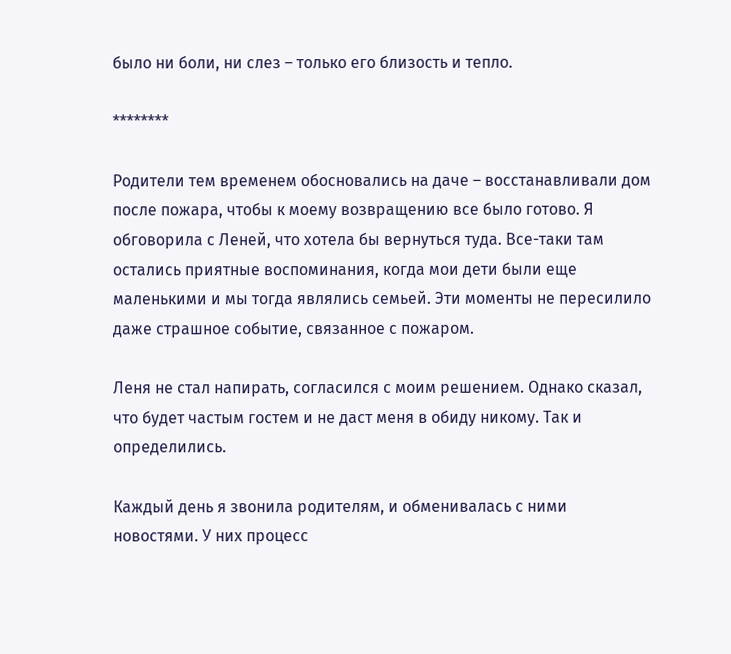было ни боли, ни слез – только его близость и тепло.

********

Родители тем временем обосновались на даче – восстанавливали дом после пожара, чтобы к моему возвращению все было готово. Я обговорила с Леней, что хотела бы вернуться туда. Все-таки там остались приятные воспоминания, когда мои дети были еще маленькими и мы тогда являлись семьей. Эти моменты не пересилило даже страшное событие, связанное с пожаром.

Леня не стал напирать, согласился с моим решением. Однако сказал, что будет частым гостем и не даст меня в обиду никому. Так и определились.

Каждый день я звонила родителям, и обменивалась с ними новостями. У них процесс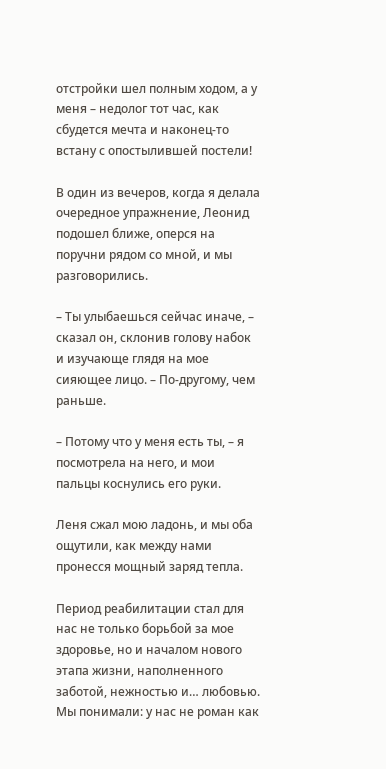отстройки шел полным ходом, а у меня – недолог тот час, как сбудется мечта и наконец-то встану с опостылившей постели!

В один из вечеров, когда я делала очередное упражнение, Леонид подошел ближе, оперся на поручни рядом со мной, и мы разговорились.

– Ты улыбаешься сейчас иначе, – сказал он, склонив голову набок и изучающе глядя на мое сияющее лицо. – По-другому, чем раньше.

– Потому что у меня есть ты, – я посмотрела на него, и мои пальцы коснулись его руки.

Леня сжал мою ладонь, и мы оба ощутили, как между нами пронесся мощный заряд тепла.

Период реабилитации стал для нас не только борьбой за мое здоровье, но и началом нового этапа жизни, наполненного заботой, нежностью и… любовью. Мы понимали: у нас не роман как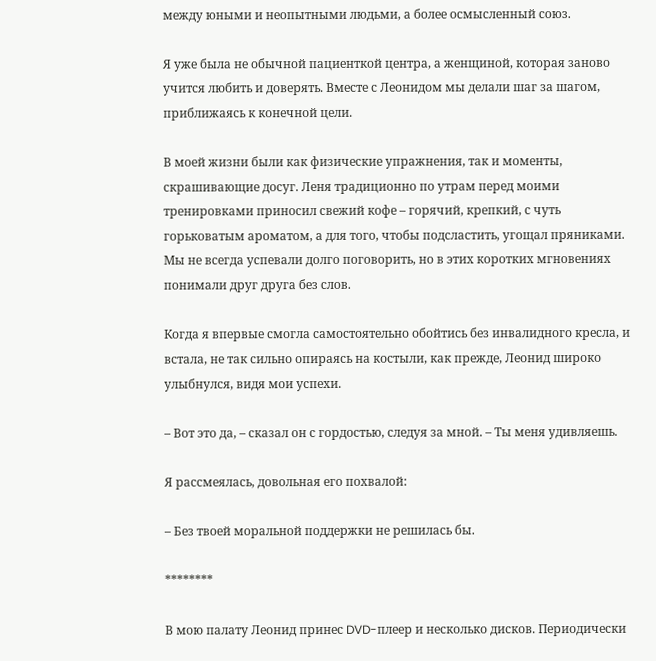между юными и неопытными людьми, а более осмысленный союз.

Я уже была не обычной пациенткой центра, а женщиной, которая заново учится любить и доверять. Вместе с Леонидом мы делали шаг за шагом, приближаясь к конечной цели.

В моей жизни были как физические упражнения, так и моменты, скрашивающие досуг. Леня традиционно по утрам перед моими тренировками приносил свежий кофе – горячий, крепкий, с чуть горьковатым ароматом, а для того, чтобы подсластить, угощал пряниками. Мы не всегда успевали долго поговорить, но в этих коротких мгновениях понимали друг друга без слов.

Когда я впервые смогла самостоятельно обойтись без инвалидного кресла, и встала, не так сильно опираясь на костыли, как прежде, Леонид широко улыбнулся, видя мои успехи.

– Вот это да, – сказал он с гордостью, следуя за мной. – Ты меня удивляешь.

Я рассмеялась, довольная его похвалой:

– Без твоей моральной поддержки не решилась бы.

********

В мою палату Леонид принес DVD-плеер и несколько дисков. Периодически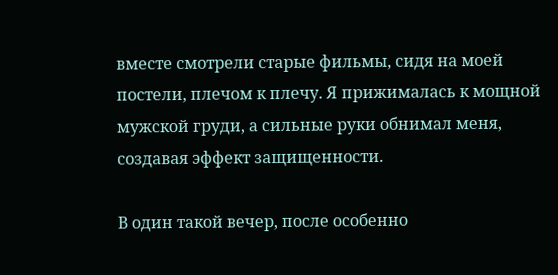вместе смотрели старые фильмы, сидя на моей постели, плечом к плечу. Я прижималась к мощной мужской груди, а сильные руки обнимал меня, создавая эффект защищенности.

В один такой вечер, после особенно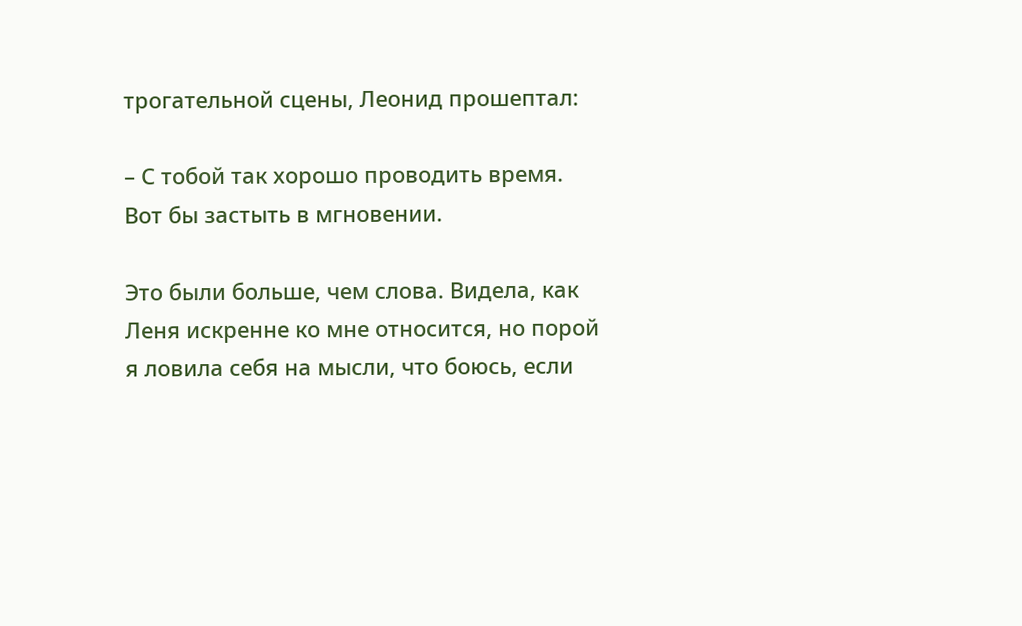трогательной сцены, Леонид прошептал:

– С тобой так хорошо проводить время. Вот бы застыть в мгновении.

Это были больше, чем слова. Видела, как Леня искренне ко мне относится, но порой я ловила себя на мысли, что боюсь, если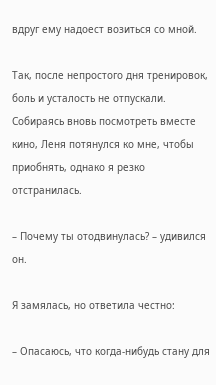вдруг ему надоест возиться со мной.

Так, после непростого дня тренировок, боль и усталость не отпускали. Собираясь вновь посмотреть вместе кино, Леня потянулся ко мне, чтобы приобнять, однако я резко отстранилась.

– Почему ты отодвинулась? – удивился он.

Я замялась, но ответила честно:

– Опасаюсь, что когда-нибудь стану для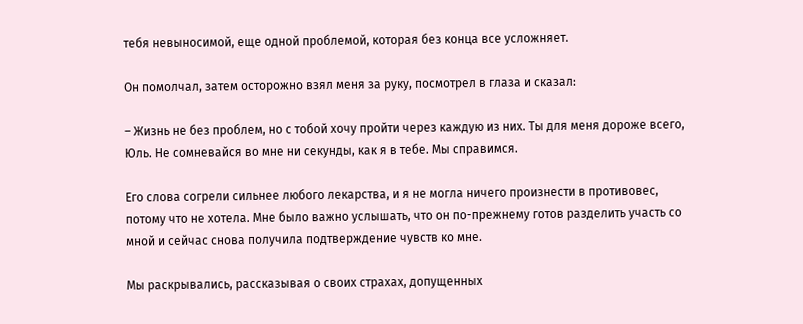тебя невыносимой, еще одной проблемой, которая без конца все усложняет.

Он помолчал, затем осторожно взял меня за руку, посмотрел в глаза и сказал:

– Жизнь не без проблем, но с тобой хочу пройти через каждую из них. Ты для меня дороже всего, Юль. Не сомневайся во мне ни секунды, как я в тебе. Мы справимся.

Его слова согрели сильнее любого лекарства, и я не могла ничего произнести в противовес, потому что не хотела. Мне было важно услышать, что он по-прежнему готов разделить участь со мной и сейчас снова получила подтверждение чувств ко мне.

Мы раскрывались, рассказывая о своих страхах, допущенных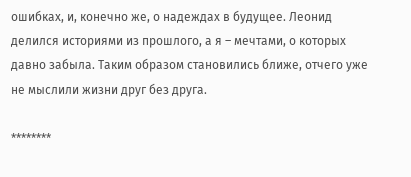ошибках, и, конечно же, о надеждах в будущее. Леонид делился историями из прошлого, а я – мечтами, о которых давно забыла. Таким образом становились ближе, отчего уже не мыслили жизни друг без друга.

********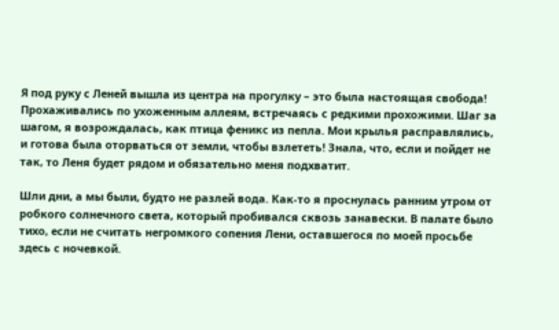Я под руку с Леней вышла из центра на прогулку – это была настоящая свобода! Прохаживались по ухоженным аллеям, встречаясь с редкими прохожими. Шаг за шагом, я возрождалась, как птица феникс из пепла. Мои крылья расправлялись, и готова была оторваться от земли, чтобы взлететь! Знала, что, если и пойдет не так, то Леня будет рядом и обязательно меня подхватит.

Шли дни, а мы были, будто не разлей вода. Как-то я проснулась ранним утром от робкого солнечного света, который пробивался сквозь занавески. В палате было тихо, если не считать негромкого сопения Лени, оставшегося по моей просьбе здесь с ночевкой.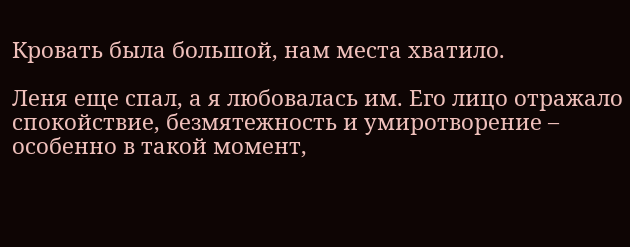Кровать была большой, нам места хватило.

Леня еще спал, а я любовалась им. Его лицо отражало спокойствие, безмятежность и умиротворение – особенно в такой момент,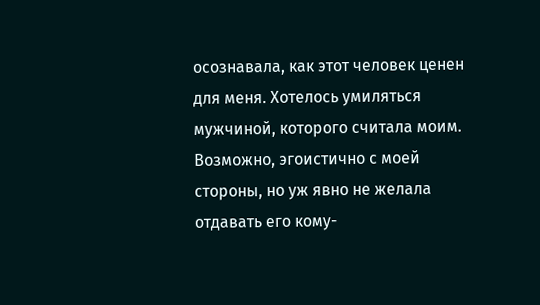осознавала, как этот человек ценен для меня. Хотелось умиляться мужчиной, которого считала моим. Возможно, эгоистично с моей стороны, но уж явно не желала отдавать его кому-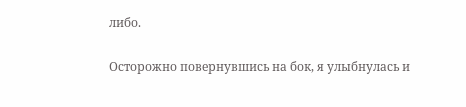либо.

Осторожно повернувшись на бок, я улыбнулась и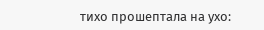тихо прошептала на ухо: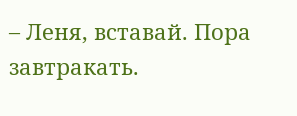– Леня, вставай. Пора завтракать.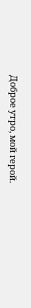Доброе утро, мой герой.